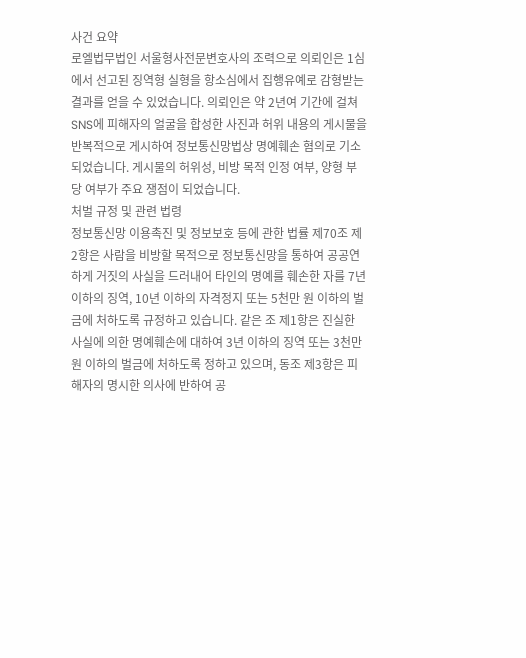사건 요약
로엘법무법인 서울형사전문변호사의 조력으로 의뢰인은 1심에서 선고된 징역형 실형을 항소심에서 집행유예로 감형받는 결과를 얻을 수 있었습니다. 의뢰인은 약 2년여 기간에 걸쳐 SNS에 피해자의 얼굴을 합성한 사진과 허위 내용의 게시물을 반복적으로 게시하여 정보통신망법상 명예훼손 혐의로 기소되었습니다. 게시물의 허위성, 비방 목적 인정 여부, 양형 부당 여부가 주요 쟁점이 되었습니다.
처벌 규정 및 관련 법령
정보통신망 이용촉진 및 정보보호 등에 관한 법률 제70조 제2항은 사람을 비방할 목적으로 정보통신망을 통하여 공공연하게 거짓의 사실을 드러내어 타인의 명예를 훼손한 자를 7년 이하의 징역, 10년 이하의 자격정지 또는 5천만 원 이하의 벌금에 처하도록 규정하고 있습니다. 같은 조 제1항은 진실한 사실에 의한 명예훼손에 대하여 3년 이하의 징역 또는 3천만 원 이하의 벌금에 처하도록 정하고 있으며, 동조 제3항은 피해자의 명시한 의사에 반하여 공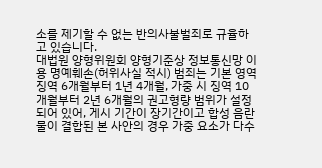소를 제기할 수 없는 반의사불벌죄로 규율하고 있습니다.
대법원 양형위원회 양형기준상 정보통신망 이용 명예훼손(허위사실 적시) 범죄는 기본 영역 징역 6개월부터 1년 4개월, 가중 시 징역 10개월부터 2년 6개월의 권고형량 범위가 설정되어 있어, 게시 기간이 장기간이고 합성 음란물이 결합된 본 사안의 경우 가중 요소가 다수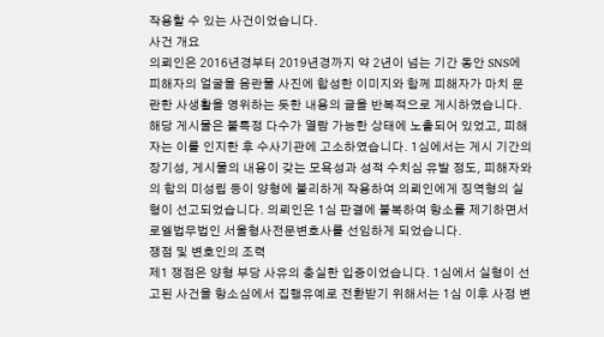작용할 수 있는 사건이었습니다.
사건 개요
의뢰인은 2016년경부터 2019년경까지 약 2년이 넘는 기간 동안 SNS에 피해자의 얼굴을 음란물 사진에 합성한 이미지와 함께 피해자가 마치 문란한 사생활을 영위하는 듯한 내용의 글을 반복적으로 게시하였습니다. 해당 게시물은 불특정 다수가 열람 가능한 상태에 노출되어 있었고, 피해자는 이를 인지한 후 수사기관에 고소하였습니다. 1심에서는 게시 기간의 장기성, 게시물의 내용이 갖는 모욕성과 성적 수치심 유발 정도, 피해자와의 합의 미성립 등이 양형에 불리하게 작용하여 의뢰인에게 징역형의 실형이 선고되었습니다. 의뢰인은 1심 판결에 불복하여 항소를 제기하면서 로엘법무법인 서울형사전문변호사를 선임하게 되었습니다.
쟁점 및 변호인의 조력
제1 쟁점은 양형 부당 사유의 충실한 입증이었습니다. 1심에서 실형이 선고된 사건을 항소심에서 집행유예로 전환받기 위해서는 1심 이후 사정 변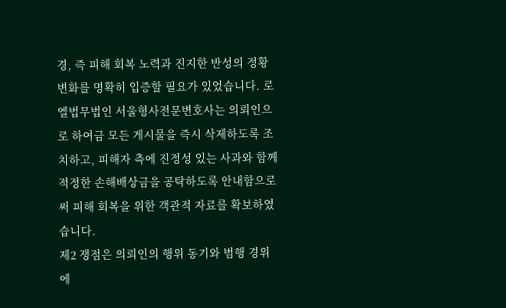경, 즉 피해 회복 노력과 진지한 반성의 정황 변화를 명확히 입증할 필요가 있었습니다. 로엘법무법인 서울형사전문변호사는 의뢰인으로 하여금 모든 게시물을 즉시 삭제하도록 조치하고, 피해자 측에 진정성 있는 사과와 함께 적정한 손해배상금을 공탁하도록 안내함으로써 피해 회복을 위한 객관적 자료를 확보하였습니다.
제2 쟁점은 의뢰인의 행위 동기와 범행 경위에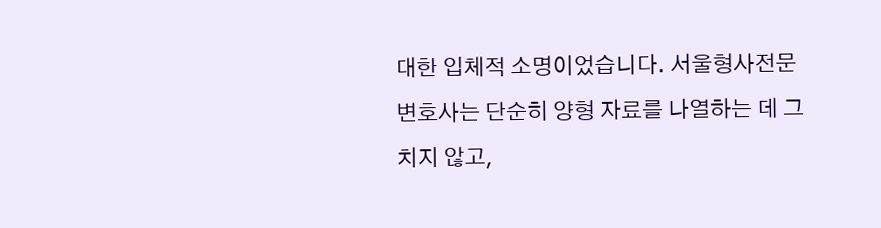대한 입체적 소명이었습니다. 서울형사전문변호사는 단순히 양형 자료를 나열하는 데 그치지 않고,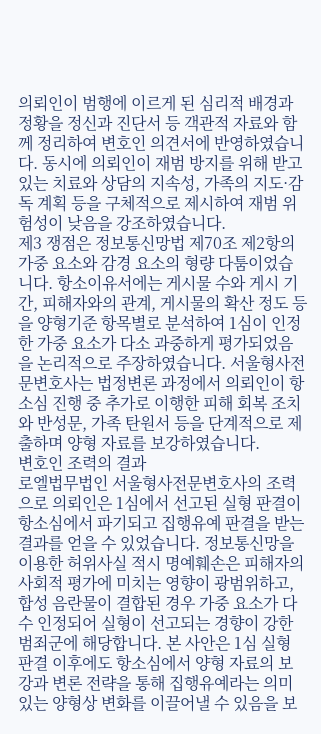의뢰인이 범행에 이르게 된 심리적 배경과 정황을 정신과 진단서 등 객관적 자료와 함께 정리하여 변호인 의견서에 반영하였습니다. 동시에 의뢰인이 재범 방지를 위해 받고 있는 치료와 상담의 지속성, 가족의 지도·감독 계획 등을 구체적으로 제시하여 재범 위험성이 낮음을 강조하였습니다.
제3 쟁점은 정보통신망법 제70조 제2항의 가중 요소와 감경 요소의 형량 다툼이었습니다. 항소이유서에는 게시물 수와 게시 기간, 피해자와의 관계, 게시물의 확산 정도 등을 양형기준 항목별로 분석하여 1심이 인정한 가중 요소가 다소 과중하게 평가되었음을 논리적으로 주장하였습니다. 서울형사전문변호사는 법정변론 과정에서 의뢰인이 항소심 진행 중 추가로 이행한 피해 회복 조치와 반성문, 가족 탄원서 등을 단계적으로 제출하며 양형 자료를 보강하였습니다.
변호인 조력의 결과
로엘법무법인 서울형사전문변호사의 조력으로 의뢰인은 1심에서 선고된 실형 판결이 항소심에서 파기되고 집행유예 판결을 받는 결과를 얻을 수 있었습니다. 정보통신망을 이용한 허위사실 적시 명예훼손은 피해자의 사회적 평가에 미치는 영향이 광범위하고, 합성 음란물이 결합된 경우 가중 요소가 다수 인정되어 실형이 선고되는 경향이 강한 범죄군에 해당합니다. 본 사안은 1심 실형 판결 이후에도 항소심에서 양형 자료의 보강과 변론 전략을 통해 집행유예라는 의미 있는 양형상 변화를 이끌어낼 수 있음을 보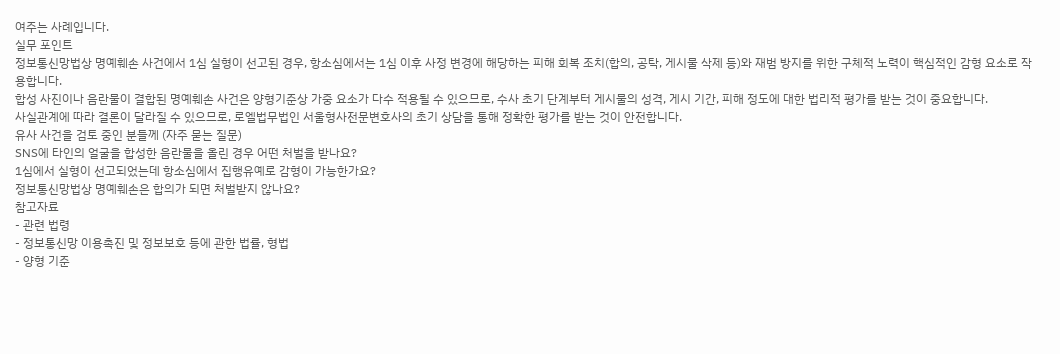여주는 사례입니다.
실무 포인트
정보통신망법상 명예훼손 사건에서 1심 실형이 선고된 경우, 항소심에서는 1심 이후 사정 변경에 해당하는 피해 회복 조치(합의, 공탁, 게시물 삭제 등)와 재범 방지를 위한 구체적 노력이 핵심적인 감형 요소로 작용합니다.
합성 사진이나 음란물이 결합된 명예훼손 사건은 양형기준상 가중 요소가 다수 적용될 수 있으므로, 수사 초기 단계부터 게시물의 성격, 게시 기간, 피해 정도에 대한 법리적 평가를 받는 것이 중요합니다.
사실관계에 따라 결론이 달라질 수 있으므로, 로엘법무법인 서울형사전문변호사의 초기 상담을 통해 정확한 평가를 받는 것이 안전합니다.
유사 사건을 검토 중인 분들께 (자주 묻는 질문)
SNS에 타인의 얼굴을 합성한 음란물을 올린 경우 어떤 처벌을 받나요?
1심에서 실형이 선고되었는데 항소심에서 집행유예로 감형이 가능한가요?
정보통신망법상 명예훼손은 합의가 되면 처벌받지 않나요?
참고자료
- 관련 법령
- 정보통신망 이용촉진 및 정보보호 등에 관한 법률, 형법
- 양형 기준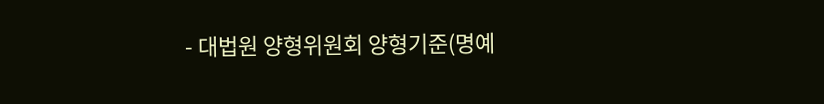- 대법원 양형위원회 양형기준(명예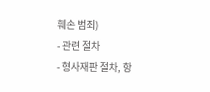훼손 범죄)
- 관련 절차
- 형사재판 절차, 항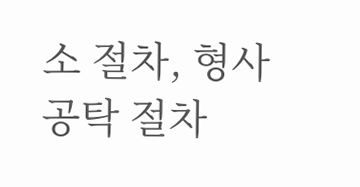소 절차, 형사공탁 절차